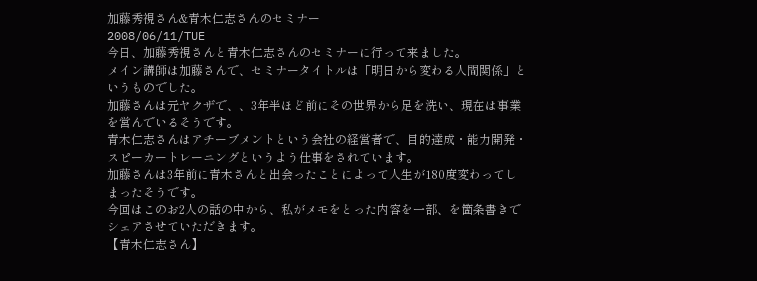加藤秀視さん&青木仁志さんのセミナー
2008/06/11/TUE
今日、加藤秀視さんと青木仁志さんのセミナーに行って来ました。
メイン講師は加藤さんで、セミナータイトルは「明日から変わる人間関係」というものでした。
加藤さんは元ヤクザで、、3年半ほど前にその世界から足を洗い、現在は事業を営んでいるそうです。
青木仁志さんはアチーブメントという会社の経営者で、目的達成・能力開発・スピーカートレーニングというよう仕事をされています。
加藤さんは3年前に青木さんと出会ったことによって人生が180度変わってしまったそうです。
今回はこのお2人の話の中から、私がメモをとった内容を一部、を箇条書きでシェアさせていただきます。
【青木仁志さん】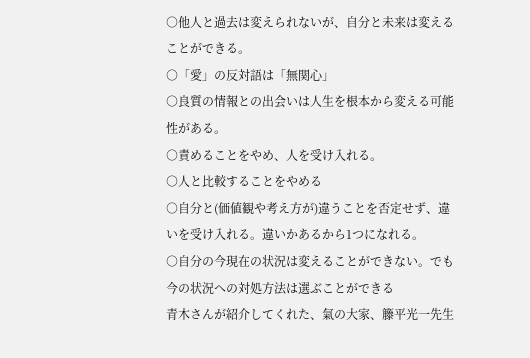○他人と過去は変えられないが、自分と未来は変えることができる。
○「愛」の反対語は「無関心」
○良質の情報との出会いは人生を根本から変える可能性がある。
○責めることをやめ、人を受け入れる。
○人と比較することをやめる
○自分と(価値観や考え方が)違うことを否定せず、違いを受け入れる。違いかあるから1つになれる。
○自分の今現在の状況は変えることができない。でも今の状況への対処方法は選ぶことができる
青木さんが紹介してくれた、氣の大家、籐平光一先生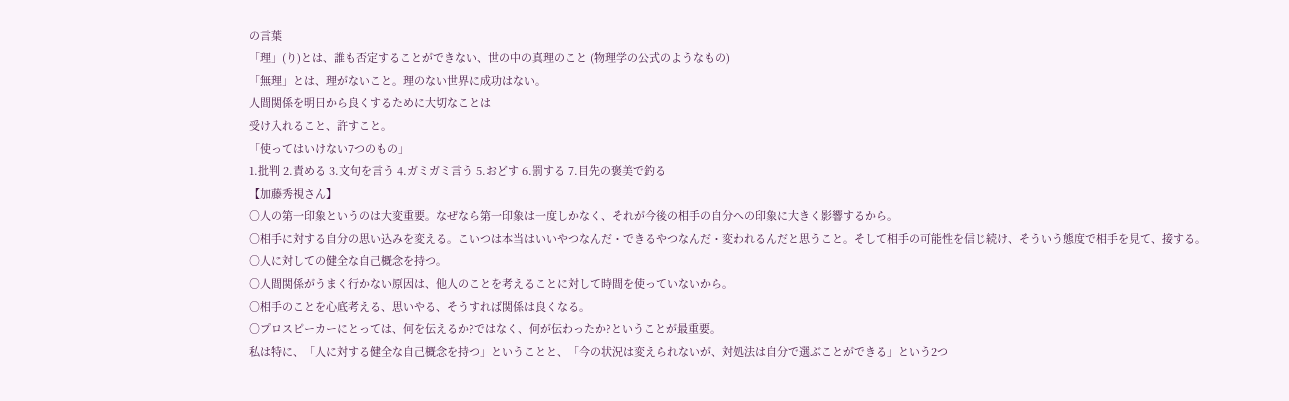の言葉
「理」(り)とは、誰も否定することができない、世の中の真理のこと (物理学の公式のようなもの)
「無理」とは、理がないこと。理のない世界に成功はない。
人間関係を明日から良くするために大切なことは
受け入れること、許すこと。
「使ってはいけない7つのもの」
1.批判 2.責める 3.文句を言う 4.ガミガミ言う 5.おどす 6.罰する 7.目先の褒美で釣る
【加藤秀視さん】
○人の第一印象というのは大変重要。なぜなら第一印象は一度しかなく、それが今後の相手の自分への印象に大きく影響するから。
○相手に対する自分の思い込みを変える。こいつは本当はいいやつなんだ・できるやつなんだ・変われるんだと思うこと。そして相手の可能性を信じ続け、そういう態度で相手を見て、接する。
○人に対しての健全な自己概念を持つ。
○人間関係がうまく行かない原因は、他人のことを考えることに対して時間を使っていないから。
○相手のことを心底考える、思いやる、そうすれば関係は良くなる。
○プロスピーカーにとっては、何を伝えるか?ではなく、何が伝わったか?ということが最重要。
私は特に、「人に対する健全な自己概念を持つ」ということと、「今の状況は変えられないが、対処法は自分で選ぶことができる」という2つ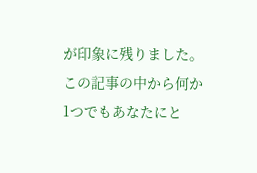が印象に残りました。
この記事の中から何か1つでもあなたにと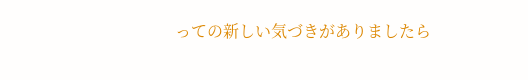っての新しい気づきがありましたら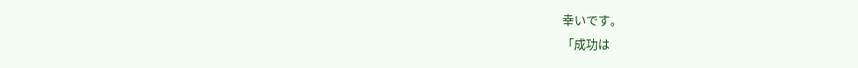幸いです。
「成功は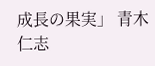成長の果実」 青木仁志